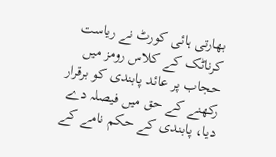بھارتی ہائی کورٹ نے ریاست کرناٹک کے کلاس رومز میں حجاب پر عائد پابندی کو برقرار رکھنے کے حق میں فیصلہ دے دیا، پابندی کے حکم نامے کے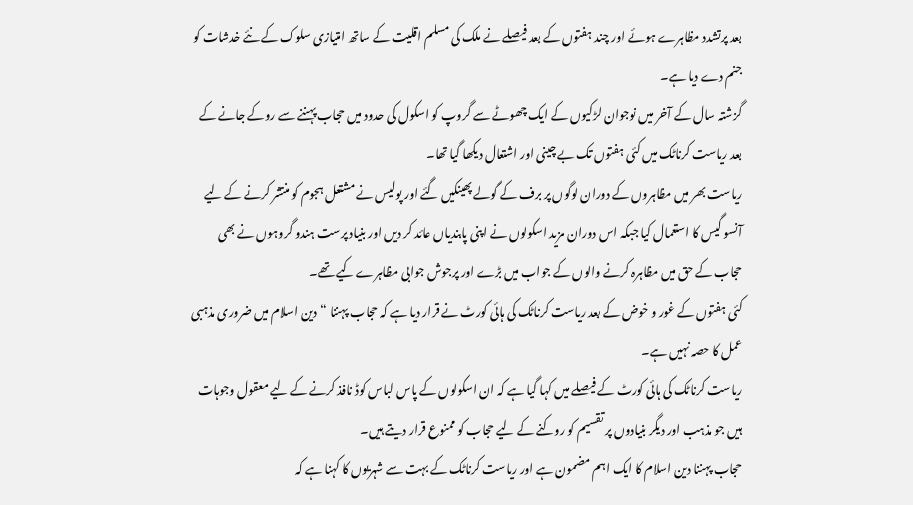بعد پرتشدد مظاہرے ہوئے اور چند ہفتوں کے بعد فیصلے نے ملک کی مسلم اقلیت کے ساتھ امتیازی سلوک کے نئے خدشات کو جنم دے دیا ہے۔
گزشتہ سال کے آخر میں نوجوان لڑکیوں کے ایک چھوٹے سے گروپ کو اسکول کی حدود میں حجاب پہننے سے روکے جانے کے بعد ریاست کرناٹک میں کئی ہفتوں تک بے چینی اور اشتعال دیکھا گیا تھا۔
ریاست بھر میں مظاہروں کے دوران لوگوں پر برف کے گولے پھینکیں گئے اور پولیس نے مشتعل ہجوم کو منتشر کرنے کے لیے آنسو گیس کا استعمال کیا جبکہ اس دوران مزید اسکولوں نے اپنی پابندیاں عائد کر دیں اور بنیاد پرست ہندو گروہوں نے بھی حجاب کے حق میں مظاہرہ کرنے والوں کے جواب میں بڑے اور پرجوش جوابی مظاہرے کیے تھے۔
کئی ہفتوں کے غور و خوض کے بعد ریاست کرناٹک کی ہائی کورٹ نے قرار دیا ہے کہ حجاب پہننا “دین اسلام میں ضروری مذہبی عمل کا حصہ نہیں ہے۔
ریاست کرناٹک کی ہائی کورٹ کے فیصلے میں کہا گیا ہے کہ ان اسکولوں کے پاس لباس کوڈ نافذ کرنے کے لیے معقول وجوہات ہیں جو مذہب اور دیگر بنیادوں پر تقسیم کو روکنے کے لیے حجاب کو ممنوع قرار دیتے ہیں۔
حجاب پہننا دین اسلام کا ایک اہم مضمون ہے اور ریاست کرناٹک کے بہت سے شہریوں کا کہنا ہے کہ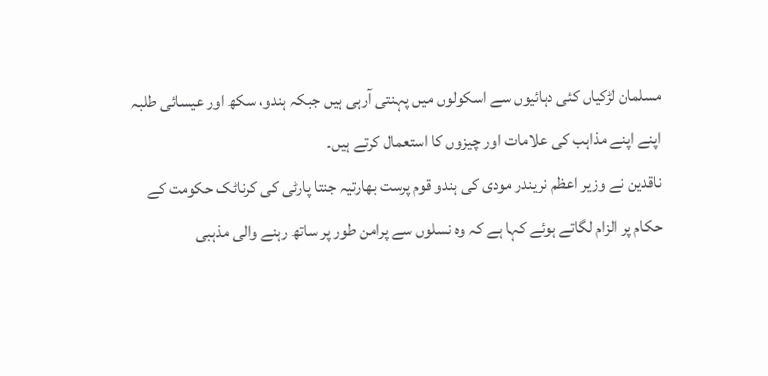مسلمان لڑکیاں کئی دہائیوں سے اسکولوں میں پہنتی آرہی ہیں جبکہ ہندو، سکھ اور عیسائی طلبہ اپنے اپنے مذاہب کی علامات اور چیزوں کا استعمال کرتے ہیں۔
ناقدین نے وزیر اعظم نریندر مودی کی ہندو قوم پرست بھارتیہ جنتا پارٹی کی کرناٹک حکومت کے حکام پر الزام لگاتے ہوئے کہا ہے کہ وہ نسلوں سے پرامن طور پر ساتھ رہنے والی مذہبی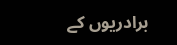برادریوں کے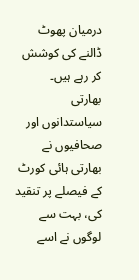درمیان پھوٹ ڈالنے کی کوشش کر رہے ہیں۔
بھارتی سیاستدانوں اور صحافیوں نے بھارتی ہائی کورٹ کے فیصلے پر تنقید کی، بہت سے لوگوں نے اسے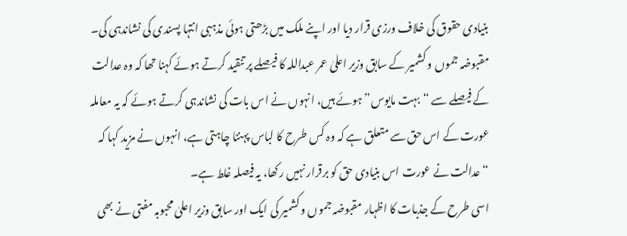بنیادی حقوق کی خلاف ورزی قرار دیا اور اپنے ملک میں بڑھتی ہوئی مذہبی انتہا پسندی کی نشاندہی کی۔
مقبوضہ جموں و کشمیر کے سابق وزیر اعلیٰ عمر عبداللہ کا فیصلے پر تنقید کرتے ہوئے کہنا تھا کہ وہ عدالت کے فیصلے سے “بہت مایوس” ہوئے ہیں، انہوں نے اس بات کی نشاندہی کرتے ہوئے کہ یہ معاملہ عورت کے اس حق سے متعلق ہے کہ وہ کس طرح کا لباس پہننا چاہتی ہے، انہوں نے مزید کہا کہ “عدالت نے عورت اس بنیادی حق کو برقرار نہیں رکھا، یہ فیصلہ غلط ہے۔
اسی طرح کے جذبات کا اظہار مقبوضہ جموں و کشمیر کی ایک اور سابق وزیر اعلیٰ محبوبہ مفتی نے بھی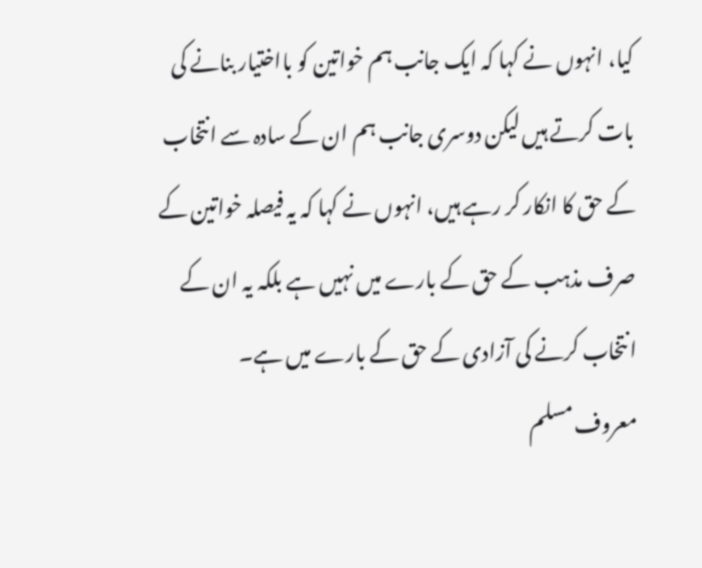کیا، انہوں نے کہا کہ ایک جانب ہم خواتین کو بااختیار بنانے کی بات کرتے ہیں لیکن دوسری جانب ہم ان کے سادہ سے انتخاب کے حق کا انکار کر رہے ہیں، انہوں نے کہا کہ یہ فیصلہ خواتین کے صرف مذہب کے حق کے بارے میں نہیں ہے بلکہ یہ ان کے انتخاب کرنے کی آزادی کے حق کے بارے میں ہے۔
معروف مسلم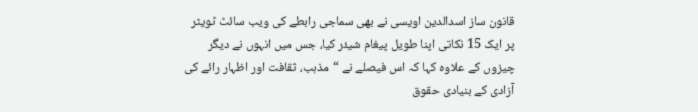قانون ساز اسدالدین اویسی نے بھی سماجی رابطے کی ویب سائٹ ٹویٹر پر ایک 15 نکاتی اپنا طویل پیغام شیئر کیا، جس میں انہوں نے دیگر چیزوں کے علاوہ کہا کہ اس فیصلے نے “مذہب، ثقافت اور اظہار رائے کی آزادی کے بنیادی حقوق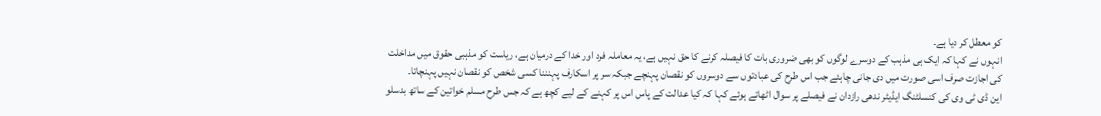کو معطل کر دیا ہے۔
انہوں نے کہا کہ ایک ہی مذہب کے دوسرے لوگوں کو بھی ضروری بات کا فیصلہ کرنے کا حق نہیں ہے، یہ معاملہ فرد اور خدا کے درمیان ہے، ریاست کو مذہبی حقوق میں مداخلت کی اجازت صرف اسی صورت میں دی جانی چاہئے جب اس طرح کی عبادتوں سے دوسروں کو نقصان پہنچے جبکہ سر پر اسکارف پہنننا کسی شخص کو نقصان نہیں پہنچاتا۔
این ڈی ٹی وی کی کنسلٹنگ ایڈیٹر ندھی رازدان نے فیصلے پر سوال اٹھاتے ہوئے کہا کہ کیا عدالت کے پاس اس پر کہنے کے لیے کچھ ہے کہ جس طرح مسلم خواتین کے ساتھ بدسلو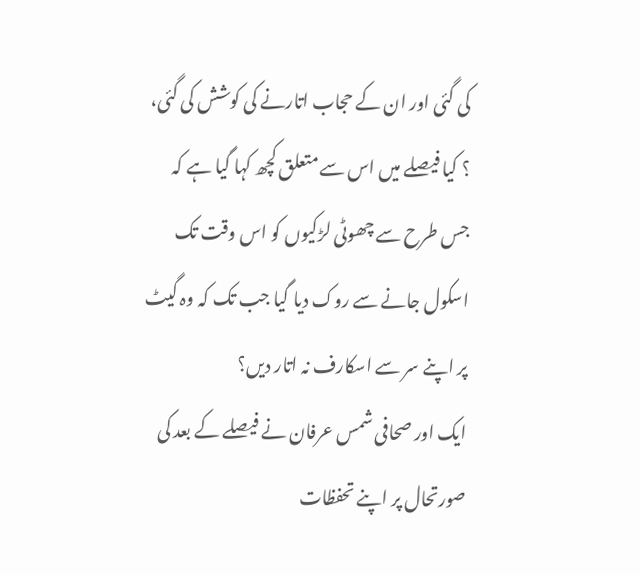کی گئی اور ان کے حجاب اتارنے کی کوشش کی گئی، ؟ کیا فیصلے میں اس سے متعلق کچھ کہا گیا ہے کہ جس طرح سے چھوٹی لڑکیوں کو اس وقت تک اسکول جانے سے روک دیا گیا جب تک کہ وہ گیٹ پر اپنے سر سے اسکارف نہ اتار دیں؟
ایک اور صحافی شمس عرفان نے فیصلے کے بعد کی صورتحال پر اپنے تحفظات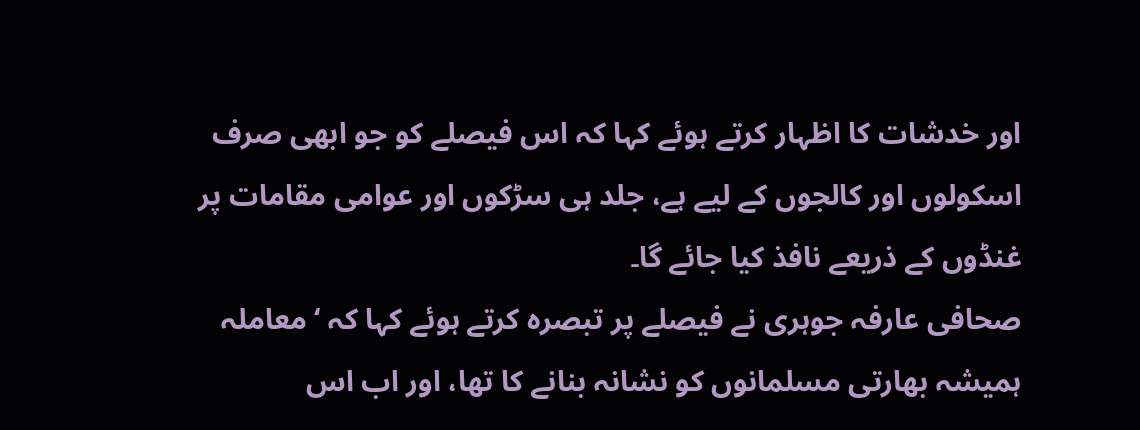اور خدشات کا اظہار کرتے ہوئے کہا کہ اس فیصلے کو جو ابھی صرف اسکولوں اور کالجوں کے لیے ہے، جلد ہی سڑکوں اور عوامی مقامات پر غنڈوں کے ذریعے نافذ کیا جائے گا۔
صحافی عارفہ جوہری نے فیصلے پر تبصرہ کرتے ہوئے کہا کہ ‘معاملہ ہمیشہ بھارتی مسلمانوں کو نشانہ بنانے کا تھا، اور اب اس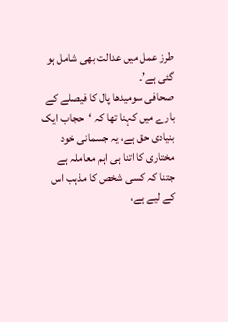طرز عمل میں عدالت بھی شامل ہو گئی ہے’۔
صحافی سومیدھا پال کا فیصلے کے بارے میں کہنا تھا کہ ‘حجاب ایک بنیادی حق ہے، یہ جسمانی خود مختاری کا اتنا ہی اہم معاملہ ہے جتنا کہ کسی شخص کا مذہب اس کے لیے ہے،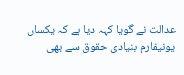عدالت نے گویا کہہ دیا ہے کہ یکساں یونیفارم بنیادی حقوق سے بھی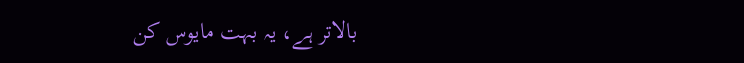بالاتر ہے، یہ بہت مایوس کن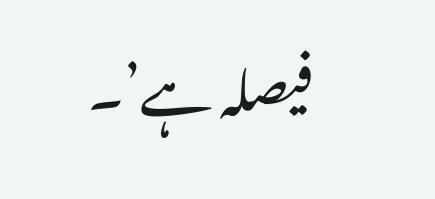فیصلہ ہے’۔